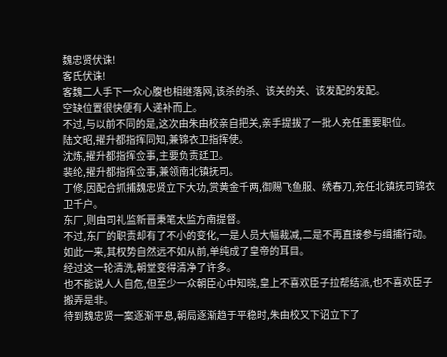魏忠贤伏诛!
客氏伏诛!
客魏二人手下一众心腹也相继落网,该杀的杀、该关的关、该发配的发配。
空缺位置很快便有人递补而上。
不过,与以前不同的是,这次由朱由校亲自把关,亲手提拔了一批人充任重要职位。
陆文昭,擢升都指挥同知,兼锦衣卫指挥使。
沈炼,擢升都指挥佥事,主要负责廷卫。
裴纶,擢升都指挥佥事,兼领南北镇抚司。
丁修,因配合抓捕魏忠贤立下大功,赏黄金千两,御赐飞鱼服、绣春刀,充任北镇抚司锦衣卫千户。
东厂,则由司礼监新晋秉笔太监方南提督。
不过,东厂的职责却有了不小的变化,一是人员大幅裁减,二是不再直接参与缉捕行动。
如此一来,其权势自然远不如从前,单纯成了皇帝的耳目。
经过这一轮清洗,朝堂变得清净了许多。
也不能说人人自危,但至少一众朝臣心中知晓,皇上不喜欢臣子拉帮结派,也不喜欢臣子搬弄是非。
待到魏忠贤一案逐渐平息,朝局逐渐趋于平稳时,朱由校又下诏立下了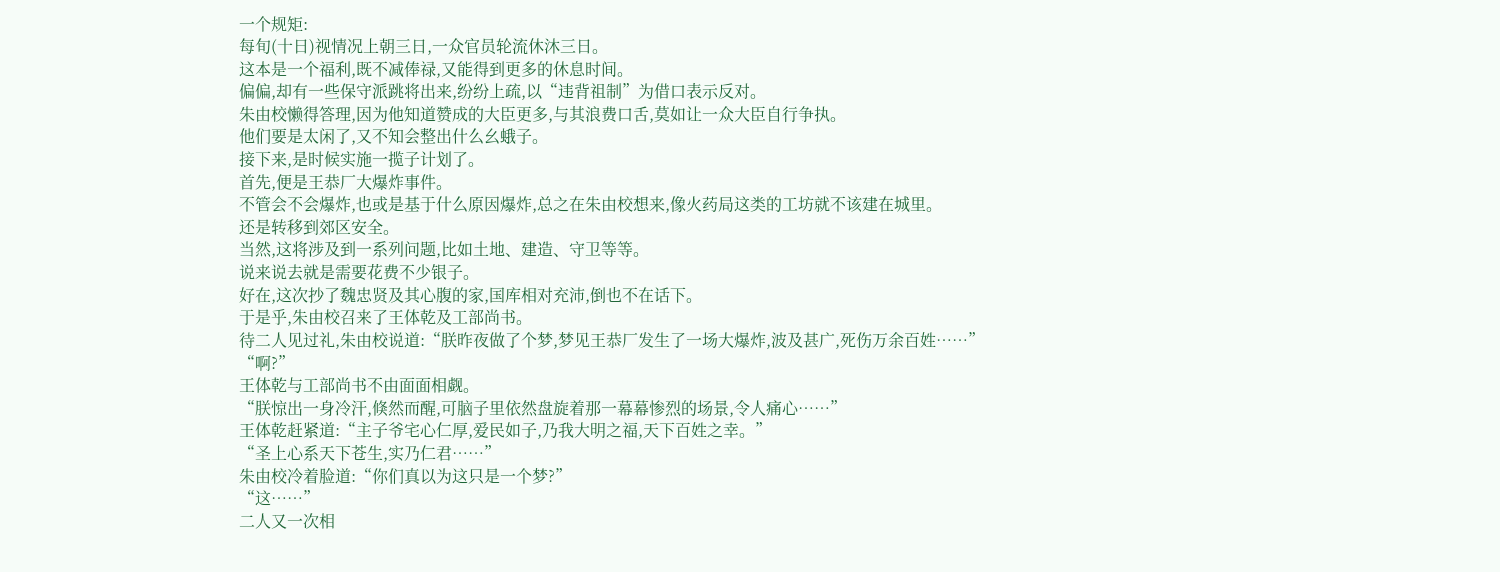一个规矩:
每旬(十日)视情况上朝三日,一众官员轮流休沐三日。
这本是一个福利,既不减俸禄,又能得到更多的休息时间。
偏偏,却有一些保守派跳将出来,纷纷上疏,以“违背祖制”为借口表示反对。
朱由校懒得答理,因为他知道赞成的大臣更多,与其浪费口舌,莫如让一众大臣自行争执。
他们要是太闲了,又不知会整出什么幺蛾子。
接下来,是时候实施一揽子计划了。
首先,便是王恭厂大爆炸事件。
不管会不会爆炸,也或是基于什么原因爆炸,总之在朱由校想来,像火药局这类的工坊就不该建在城里。
还是转移到郊区安全。
当然,这将涉及到一系列问题,比如土地、建造、守卫等等。
说来说去就是需要花费不少银子。
好在,这次抄了魏忠贤及其心腹的家,国库相对充沛,倒也不在话下。
于是乎,朱由校召来了王体乾及工部尚书。
待二人见过礼,朱由校说道:“朕昨夜做了个梦,梦见王恭厂发生了一场大爆炸,波及甚广,死伤万余百姓……”
“啊?”
王体乾与工部尚书不由面面相觑。
“朕惊出一身冷汗,倏然而醒,可脑子里依然盘旋着那一幕幕惨烈的场景,令人痛心……”
王体乾赶紧道:“主子爷宅心仁厚,爱民如子,乃我大明之福,天下百姓之幸。”
“圣上心系天下苍生,实乃仁君……”
朱由校冷着脸道:“你们真以为这只是一个梦?”
“这……”
二人又一次相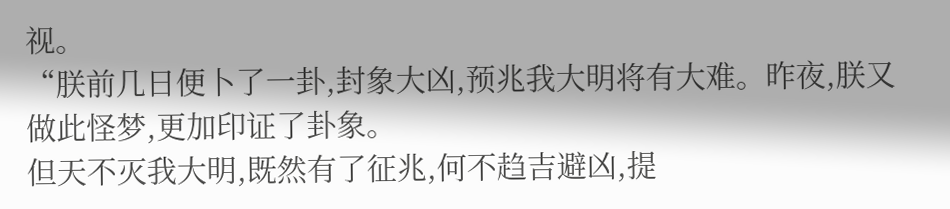视。
“朕前几日便卜了一卦,封象大凶,预兆我大明将有大难。昨夜,朕又做此怪梦,更加印证了卦象。
但天不灭我大明,既然有了征兆,何不趋吉避凶,提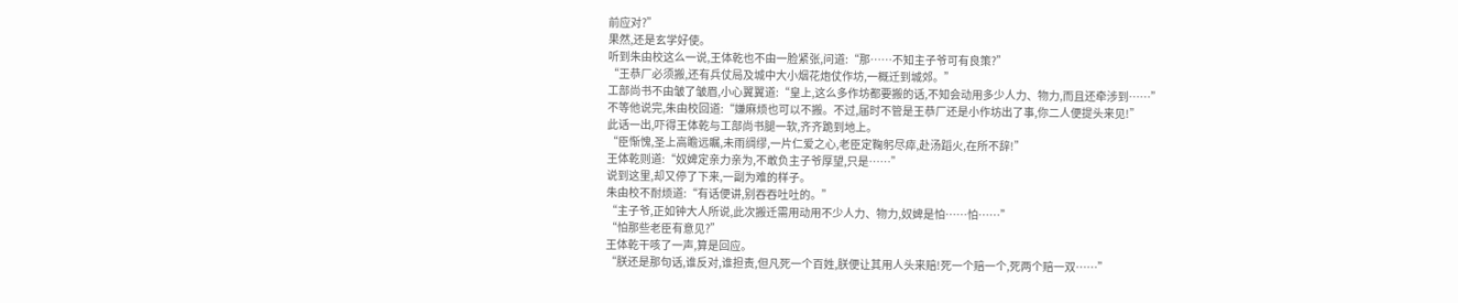前应对?”
果然,还是玄学好使。
听到朱由校这么一说,王体乾也不由一脸紧张,问道:“那……不知主子爷可有良策?”
“王恭厂必须搬,还有兵仗局及城中大小烟花炮仗作坊,一概迁到城郊。”
工部尚书不由皱了皱眉,小心翼翼道:“皇上,这么多作坊都要搬的话,不知会动用多少人力、物力,而且还牵涉到……”
不等他说完,朱由校回道:“嫌麻烦也可以不搬。不过,届时不管是王恭厂还是小作坊出了事,你二人便提头来见!”
此话一出,吓得王体乾与工部尚书腿一软,齐齐跪到地上。
“臣惭愧,圣上高瞻远瞩,未雨绸缪,一片仁爱之心,老臣定鞠躬尽瘁,赴汤蹈火,在所不辞!”
王体乾则道:“奴婢定亲力亲为,不敢负主子爷厚望,只是……”
说到这里,却又停了下来,一副为难的样子。
朱由校不耐烦道:“有话便讲,别吞吞吐吐的。”
“主子爷,正如钟大人所说,此次搬迁需用动用不少人力、物力,奴婢是怕……怕……”
“怕那些老臣有意见?”
王体乾干咳了一声,算是回应。
“朕还是那句话,谁反对,谁担责,但凡死一个百姓,朕便让其用人头来赔!死一个赔一个,死两个赔一双……”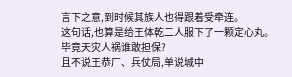言下之意,到时候其族人也得跟着受牵连。
这句话,也算是给王体乾二人服下了一颗定心丸。
毕竟天灾人祸谁敢担保?
且不说王恭厂、兵仗局,单说城中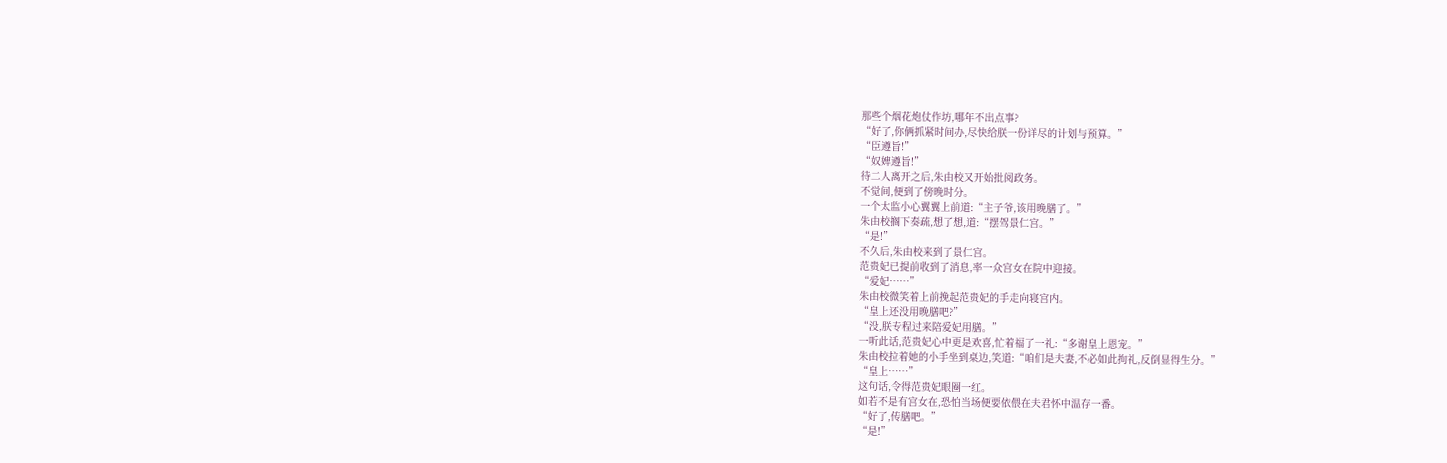那些个烟花炮仗作坊,哪年不出点事?
“好了,你俩抓紧时间办,尽快给朕一份详尽的计划与预算。”
“臣遵旨!”
“奴婢遵旨!”
待二人离开之后,朱由校又开始批阅政务。
不觉间,便到了傍晚时分。
一个太监小心翼翼上前道:“主子爷,该用晚膳了。”
朱由校搁下奏疏,想了想,道:“摆驾景仁宫。”
“是!”
不久后,朱由校来到了景仁宫。
范贵妃已提前收到了消息,率一众宫女在院中迎接。
“爱妃……”
朱由校微笑着上前挽起范贵妃的手走向寝宫内。
“皇上还没用晚膳吧?”
“没,朕专程过来陪爱妃用膳。”
一听此话,范贵妃心中更是欢喜,忙着福了一礼:“多谢皇上恩宠。”
朱由校拉着她的小手坐到桌边,笑道:“咱们是夫妻,不必如此拘礼,反倒显得生分。”
“皇上……”
这句话,令得范贵妃眼圈一红。
如若不是有宫女在,恐怕当场便要依偎在夫君怀中温存一番。
“好了,传膳吧。”
“是!”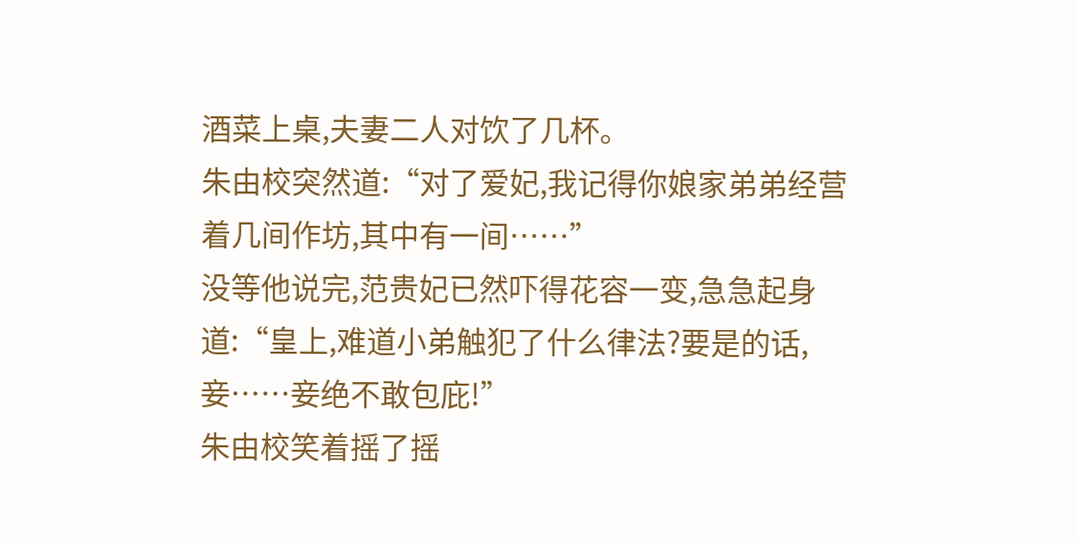酒菜上桌,夫妻二人对饮了几杯。
朱由校突然道:“对了爱妃,我记得你娘家弟弟经营着几间作坊,其中有一间……”
没等他说完,范贵妃已然吓得花容一变,急急起身道:“皇上,难道小弟触犯了什么律法?要是的话,妾……妾绝不敢包庇!”
朱由校笑着摇了摇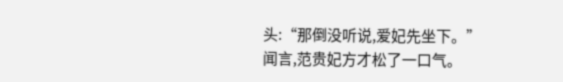头:“那倒没听说,爱妃先坐下。”
闻言,范贵妃方才松了一口气。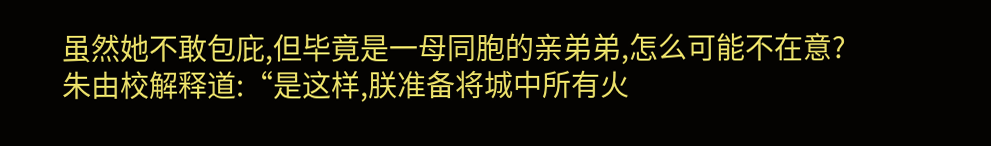虽然她不敢包庇,但毕竟是一母同胞的亲弟弟,怎么可能不在意?
朱由校解释道:“是这样,朕准备将城中所有火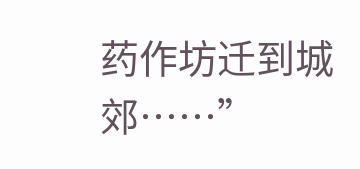药作坊迁到城郊……”